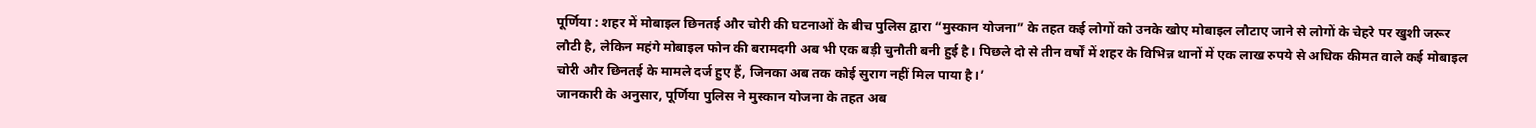पूर्णिया : शहर में मोबाइल छिनतई और चोरी की घटनाओं के बीच पुलिस द्वारा “मुस्कान योजना” के तहत कई लोगों को उनके खोए मोबाइल लौटाए जाने से लोगों के चेहरे पर खुशी जरूर लौटी है, लेकिन महंगे मोबाइल फोन की बरामदगी अब भी एक बड़ी चुनौती बनी हुई है। पिछले दो से तीन वर्षों में शहर के विभिन्न थानों में एक लाख रुपये से अधिक कीमत वाले कई मोबाइल चोरी और छिनतई के मामले दर्ज हुए हैं, जिनका अब तक कोई सुराग नहीं मिल पाया है।’
जानकारी के अनुसार, पूर्णिया पुलिस ने मुस्कान योजना के तहत अब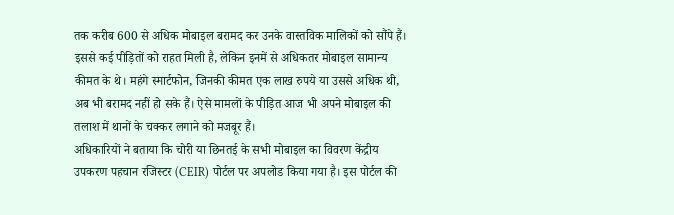तक करीब 600 से अधिक मोबाइल बरामद कर उनके वास्तविक मालिकों को सौंपे हैं। इससे कई पीड़ितों को राहत मिली है, लेकिन इनमें से अधिकतर मोबाइल सामान्य कीमत के थे। महंगे स्मार्टफोन, जिनकी कीमत एक लाख रुपये या उससे अधिक थी, अब भी बरामद नहीं हो सके हैं। ऐसे मामलों के पीड़ित आज भी अपने मोबाइल की तलाश में थानों के चक्कर लगाने को मजबूर हैं।
अधिकारियों ने बताया कि चोरी या छिनतई के सभी मोबाइल का विवरण केंद्रीय उपकरण पहचान रजिस्टर (CEIR) पोर्टल पर अपलोड किया गया है। इस पोर्टल की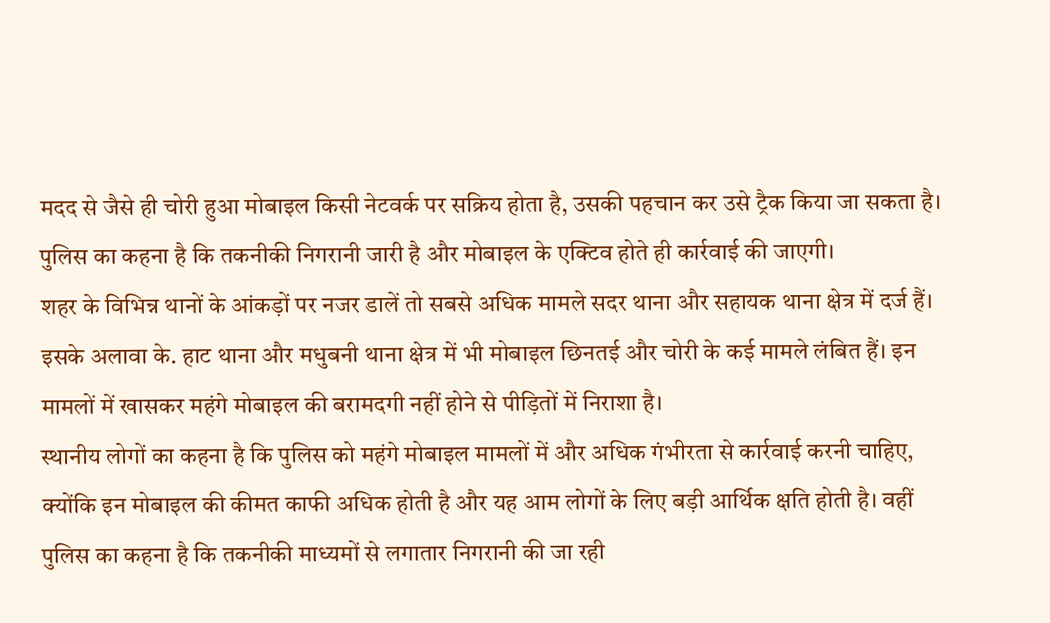मदद से जैसे ही चोरी हुआ मोबाइल किसी नेटवर्क पर सक्रिय होता है, उसकी पहचान कर उसे ट्रैक किया जा सकता है। पुलिस का कहना है कि तकनीकी निगरानी जारी है और मोबाइल के एक्टिव होते ही कार्रवाई की जाएगी।
शहर के विभिन्न थानों के आंकड़ों पर नजर डालें तो सबसे अधिक मामले सदर थाना और सहायक थाना क्षेत्र में दर्ज हैं। इसके अलावा के. हाट थाना और मधुबनी थाना क्षेत्र में भी मोबाइल छिनतई और चोरी के कई मामले लंबित हैं। इन मामलों में खासकर महंगे मोबाइल की बरामदगी नहीं होने से पीड़ितों में निराशा है।
स्थानीय लोगों का कहना है कि पुलिस को महंगे मोबाइल मामलों में और अधिक गंभीरता से कार्रवाई करनी चाहिए, क्योंकि इन मोबाइल की कीमत काफी अधिक होती है और यह आम लोगों के लिए बड़ी आर्थिक क्षति होती है। वहीं पुलिस का कहना है कि तकनीकी माध्यमों से लगातार निगरानी की जा रही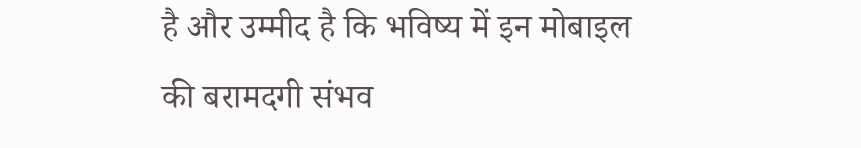है और उम्मीद है कि भविष्य में इन मोबाइल की बरामदगी संभव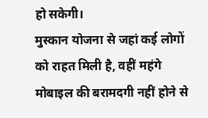हो सकेगी।
मुस्कान योजना से जहां कई लोगों को राहत मिली है, वहीं महंगे मोबाइल की बरामदगी नहीं होने से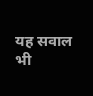यह सवाल भी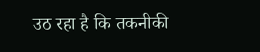उठ रहा है कि तकनीकी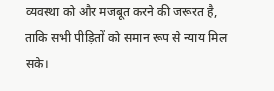व्यवस्था को और मजबूत करने की जरूरत है, ताकि सभी पीड़ितों को समान रूप से न्याय मिल सके।